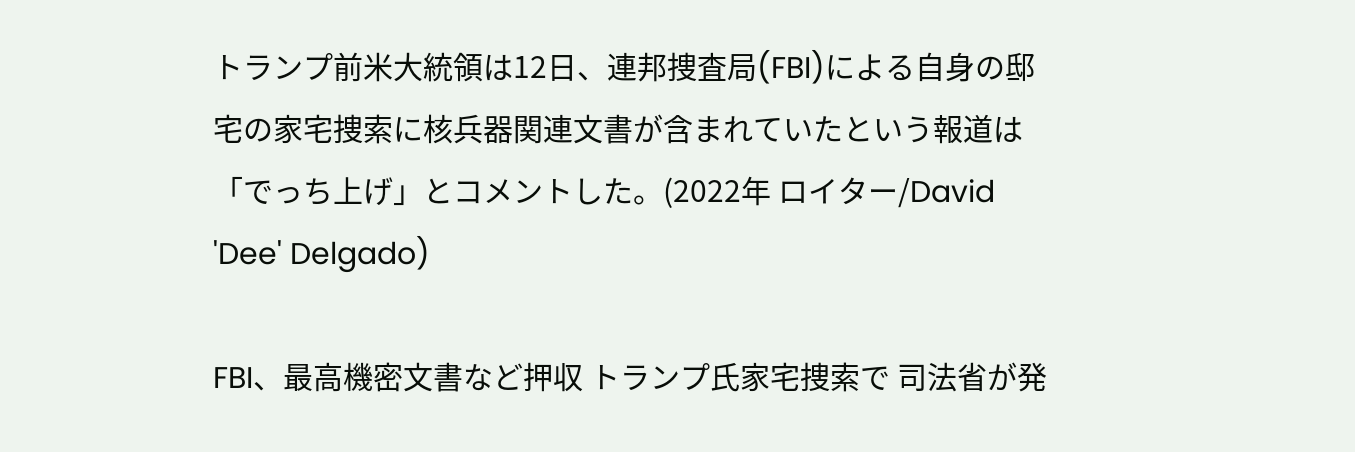トランプ前米大統領は12日、連邦捜査局(FBI)による自身の邸宅の家宅捜索に核兵器関連文書が含まれていたという報道は「でっち上げ」とコメントした。(2022年 ロイター/David 'Dee' Delgado)

FBI、最高機密文書など押収 トランプ氏家宅捜索で 司法省が発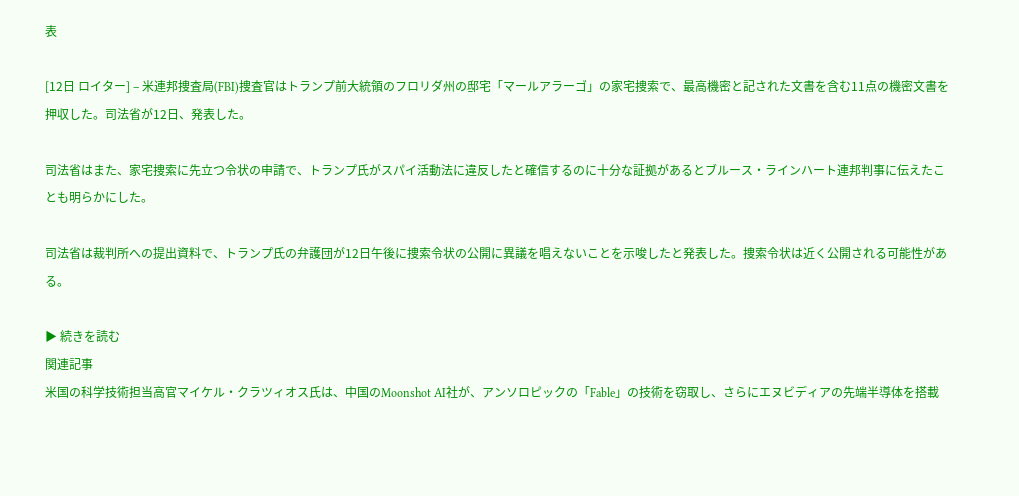表

[12日 ロイター] – 米連邦捜査局(FBI)捜査官はトランプ前大統領のフロリダ州の邸宅「マールアラーゴ」の家宅捜索で、最高機密と記された文書を含む11点の機密文書を押収した。司法省が12日、発表した。

司法省はまた、家宅捜索に先立つ令状の申請で、トランプ氏がスパイ活動法に違反したと確信するのに十分な証拠があるとブルース・ラインハート連邦判事に伝えたことも明らかにした。

司法省は裁判所への提出資料で、トランプ氏の弁護団が12日午後に捜索令状の公開に異議を唱えないことを示唆したと発表した。捜索令状は近く公開される可能性がある。

▶ 続きを読む
関連記事
米国の科学技術担当高官マイケル・クラツィオス氏は、中国のMoonshot AI社が、アンソロピックの「Fable」の技術を窃取し、さらにエヌビディアの先端半導体を搭載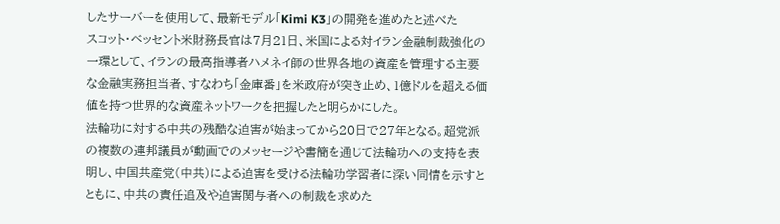したサーバーを使用して、最新モデル「Kimi K3」の開発を進めたと述べた
スコット・ベッセント米財務長官は7月21日、米国による対イラン金融制裁強化の一環として、イランの最高指導者ハメネイ師の世界各地の資産を管理する主要な金融実務担当者、すなわち「金庫番」を米政府が突き止め、1億ドルを超える価値を持つ世界的な資産ネットワークを把握したと明らかにした。
法輪功に対する中共の残酷な迫害が始まってから20日で27年となる。超党派の複数の連邦議員が動画でのメッセージや書簡を通じて法輪功への支持を表明し、中国共産党(中共)による迫害を受ける法輪功学習者に深い同情を示すとともに、中共の責任追及や迫害関与者への制裁を求めた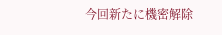今回新たに機密解除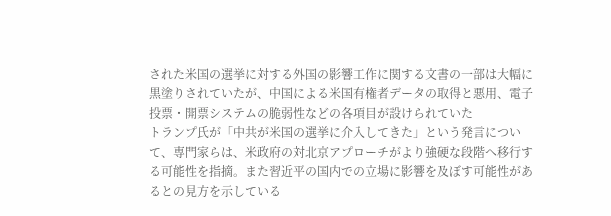された米国の選挙に対する外国の影響工作に関する文書の一部は大幅に黒塗りされていたが、中国による米国有権者データの取得と悪用、電子投票・開票システムの脆弱性などの各項目が設けられていた
トランプ氏が「中共が米国の選挙に介入してきた」という発言について、専門家らは、米政府の対北京アプローチがより強硬な段階へ移行する可能性を指摘。また習近平の国内での立場に影響を及ぼす可能性があるとの見方を示している